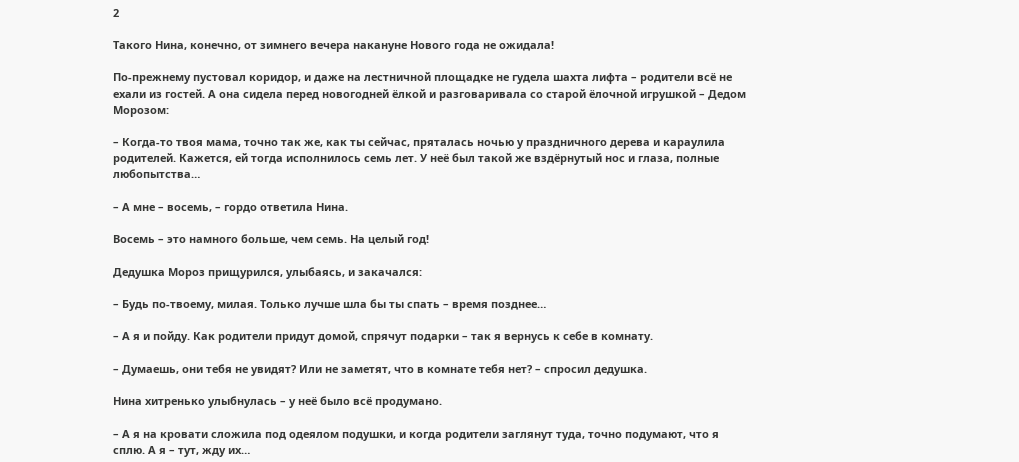2

Такого Нина, конечно, от зимнего вечера накануне Нового года не ожидала!

По-прежнему пустовал коридор, и даже на лестничной площадке не гудела шахта лифта – родители всё не ехали из гостей. А она сидела перед новогодней ёлкой и разговаривала со старой ёлочной игрушкой – Дедом Морозом:

– Когда-то твоя мама, точно так же, как ты сейчас, пряталась ночью у праздничного дерева и караулила родителей. Кажется, ей тогда исполнилось семь лет. У неё был такой же вздёрнутый нос и глаза, полные любопытства…

– А мне – восемь, – гордо ответила Нина.

Восемь – это намного больше, чем семь. На целый год!

Дедушка Мороз прищурился, улыбаясь, и закачался:

– Будь по-твоему, милая. Только лучше шла бы ты спать – время позднее…

– А я и пойду. Как родители придут домой, спрячут подарки – так я вернусь к себе в комнату.

– Думаешь, они тебя не увидят? Или не заметят, что в комнате тебя нет? – спросил дедушка.

Нина хитренько улыбнулась – у неё было всё продумано.

– А я на кровати сложила под одеялом подушки, и когда родители заглянут туда, точно подумают, что я сплю. А я – тут, жду их…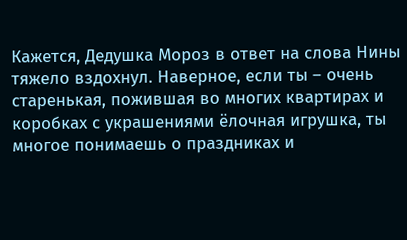Кажется, Дедушка Мороз в ответ на слова Нины тяжело вздохнул. Наверное, если ты – очень старенькая, пожившая во многих квартирах и коробках с украшениями ёлочная игрушка, ты многое понимаешь о праздниках и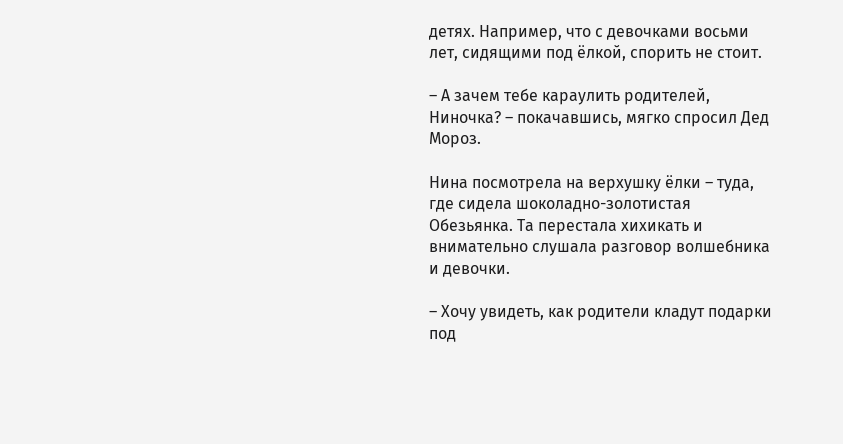детях. Например, что с девочками восьми лет, сидящими под ёлкой, спорить не стоит.

– А зачем тебе караулить родителей, Ниночка? – покачавшись, мягко спросил Дед Мороз.

Нина посмотрела на верхушку ёлки – туда, где сидела шоколадно-золотистая Обезьянка. Та перестала хихикать и внимательно слушала разговор волшебника и девочки.

– Хочу увидеть, как родители кладут подарки под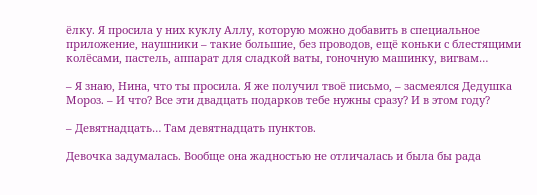ёлку. Я просила у них куклу Аллу, которую можно добавить в специальное приложение, наушники – такие большие, без проводов, ещё коньки с блестящими колёсами, пастель, аппарат для сладкой ваты, гоночную машинку, вигвам…

– Я знаю, Нина, что ты просила. Я же получил твоё письмо, – засмеялся Дедушка Мороз. – И что? Все эти двадцать подарков тебе нужны сразу? И в этом году?

– Девятнадцать… Там девятнадцать пунктов.

Девочка задумалась. Вообще она жадностью не отличалась и была бы рада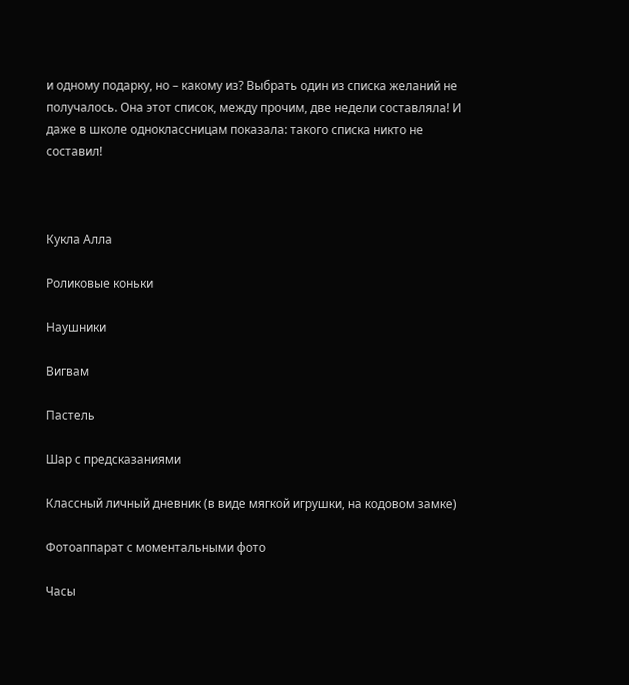и одному подарку, но – какому из? Выбрать один из списка желаний не получалось. Она этот список, между прочим, две недели составляла! И даже в школе одноклассницам показала: такого списка никто не составил!



Кукла Алла

Роликовые коньки

Наушники

Вигвам

Пастель

Шар с предсказаниями

Классный личный дневник (в виде мягкой игрушки, на кодовом замке)

Фотоаппарат с моментальными фото

Часы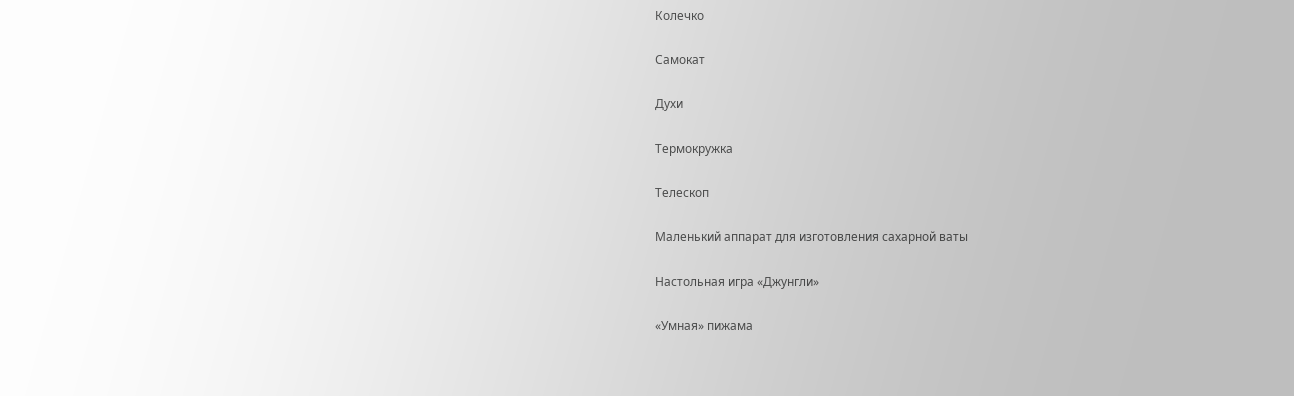Колечко

Самокат

Духи

Термокружка

Телескоп

Маленький аппарат для изготовления сахарной ваты

Настольная игра «Джунгли»

«Умная» пижама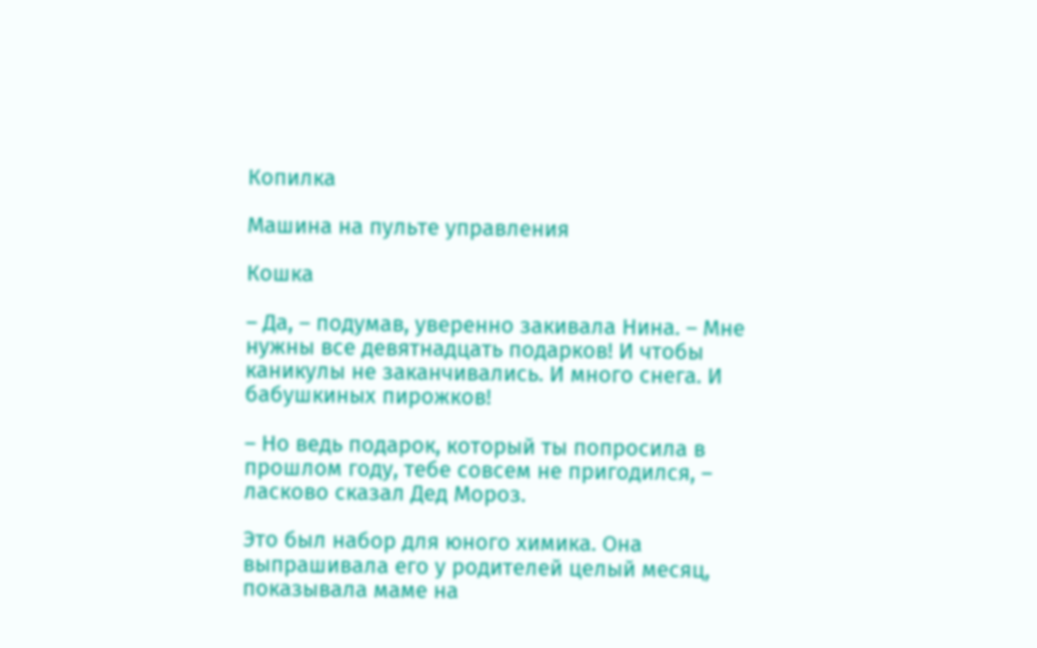Копилка

Машина на пульте управления

Кошка

– Да, – подумав, уверенно закивала Нина. – Мне нужны все девятнадцать подарков! И чтобы каникулы не заканчивались. И много снега. И бабушкиных пирожков!

– Но ведь подарок, который ты попросила в прошлом году, тебе совсем не пригодился, – ласково сказал Дед Мороз.

Это был набор для юного химика. Она выпрашивала его у родителей целый месяц, показывала маме на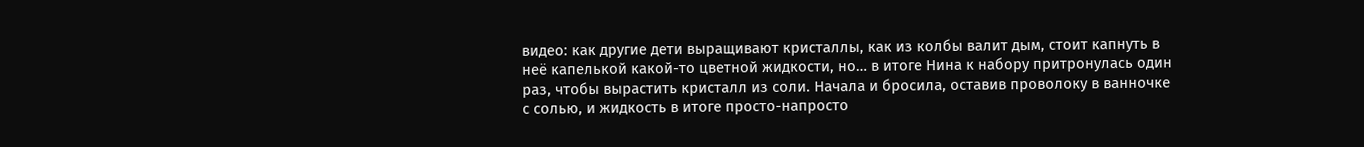видео: как другие дети выращивают кристаллы, как из колбы валит дым, стоит капнуть в неё капелькой какой-то цветной жидкости, но… в итоге Нина к набору притронулась один раз, чтобы вырастить кристалл из соли. Начала и бросила, оставив проволоку в ванночке с солью, и жидкость в итоге просто-напросто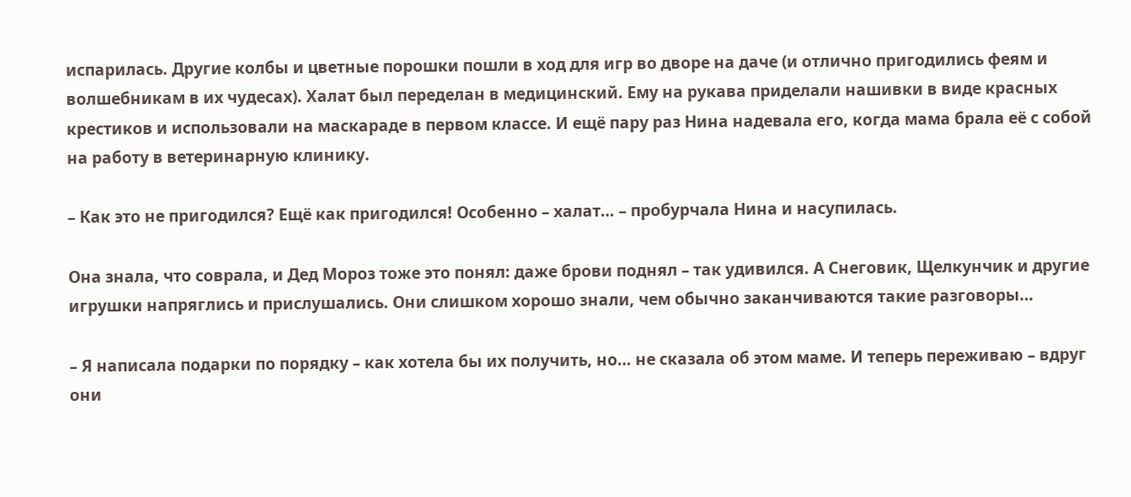испарилась. Другие колбы и цветные порошки пошли в ход для игр во дворе на даче (и отлично пригодились феям и волшебникам в их чудесах). Халат был переделан в медицинский. Ему на рукава приделали нашивки в виде красных крестиков и использовали на маскараде в первом классе. И ещё пару раз Нина надевала его, когда мама брала её с собой на работу в ветеринарную клинику.

– Как это не пригодился? Ещё как пригодился! Особенно – халат… – пробурчала Нина и насупилась.

Она знала, что соврала, и Дед Мороз тоже это понял: даже брови поднял – так удивился. А Снеговик, Щелкунчик и другие игрушки напряглись и прислушались. Они слишком хорошо знали, чем обычно заканчиваются такие разговоры…

– Я написала подарки по порядку – как хотела бы их получить, но… не сказала об этом маме. И теперь переживаю – вдруг они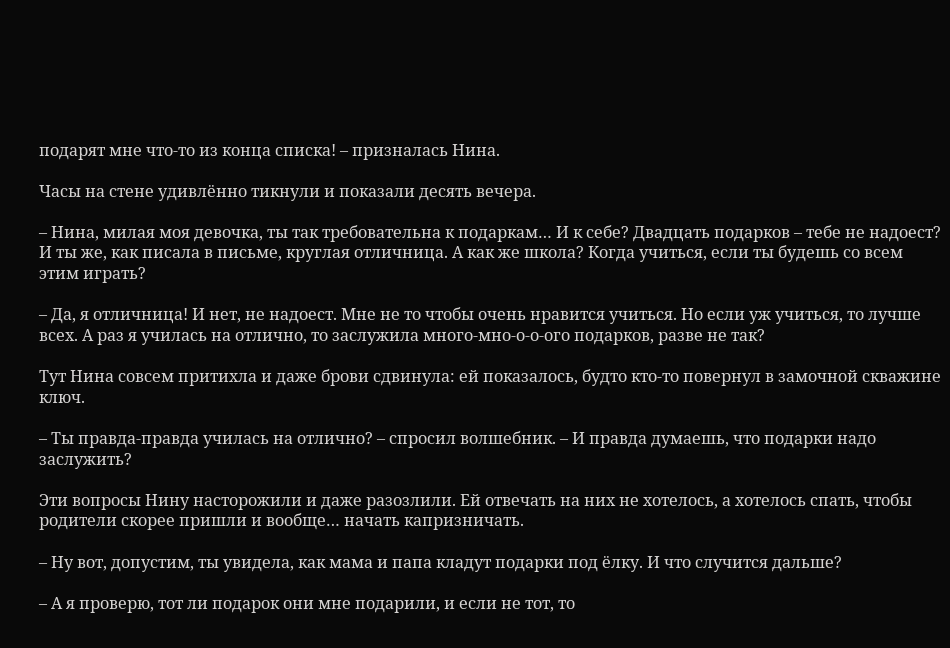подарят мне что-то из конца списка! – призналась Нина.

Часы на стене удивлённо тикнули и показали десять вечера.

– Нина, милая моя девочка, ты так требовательна к подаркам… И к себе? Двадцать подарков – тебе не надоест? И ты же, как писала в письме, круглая отличница. А как же школа? Когда учиться, если ты будешь со всем этим играть?

– Да, я отличница! И нет, не надоест. Мне не то чтобы очень нравится учиться. Но если уж учиться, то лучше всех. А раз я училась на отлично, то заслужила много-мно-о-о-ого подарков, разве не так?

Тут Нина совсем притихла и даже брови сдвинула: ей показалось, будто кто-то повернул в замочной скважине ключ.

– Ты правда-правда училась на отлично? – спросил волшебник. – И правда думаешь, что подарки надо заслужить?

Эти вопросы Нину насторожили и даже разозлили. Ей отвечать на них не хотелось, а хотелось спать, чтобы родители скорее пришли и вообще… начать капризничать.

– Ну вот, допустим, ты увидела, как мама и папа кладут подарки под ёлку. И что случится дальше?

– А я проверю, тот ли подарок они мне подарили, и если не тот, то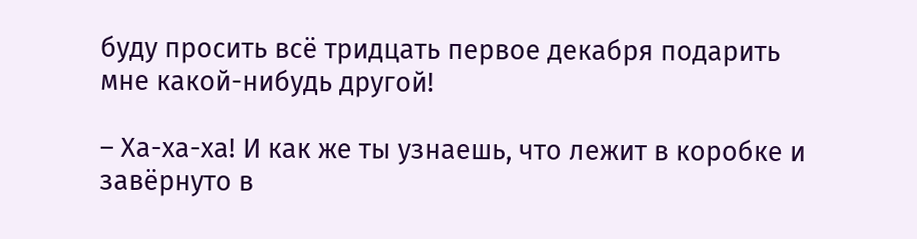буду просить всё тридцать первое декабря подарить мне какой-нибудь другой!

– Ха-ха-ха! И как же ты узнаешь, что лежит в коробке и завёрнуто в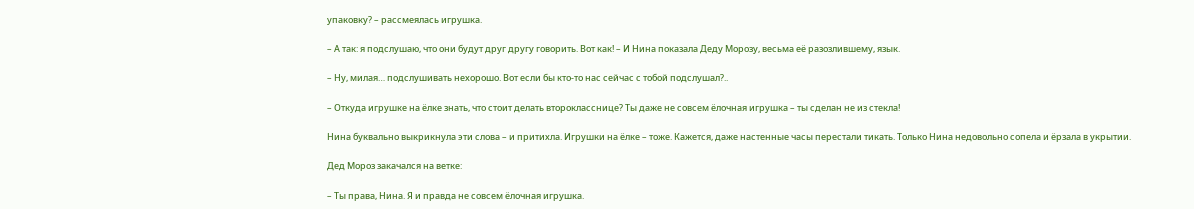упаковку? – рассмеялась игрушка.

– А так: я подслушаю, что они будут друг другу говорить. Вот как! – И Нина показала Деду Морозу, весьма её разозлившему, язык.

– Ну, милая… подслушивать нехорошо. Вот если бы кто-то нас сейчас с тобой подслушал?..

– Откуда игрушке на ёлке знать, что стоит делать второкласснице? Ты даже не совсем ёлочная игрушка – ты сделан не из стекла!

Нина буквально выкрикнула эти слова – и притихла. Игрушки на ёлке – тоже. Кажется, даже настенные часы перестали тикать. Только Нина недовольно сопела и ёрзала в укрытии.

Дед Мороз закачался на ветке:

– Ты права, Нина. Я и правда не совсем ёлочная игрушка.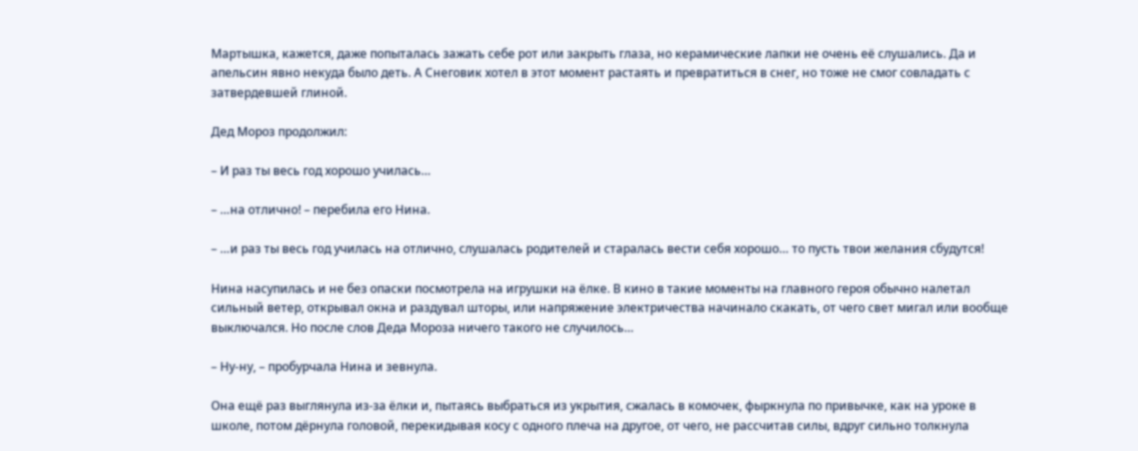Мартышка, кажется, даже попыталась зажать себе рот или закрыть глаза, но керамические лапки не очень её слушались. Да и апельсин явно некуда было деть. А Снеговик хотел в этот момент растаять и превратиться в снег, но тоже не смог совладать с затвердевшей глиной.

Дед Мороз продолжил:

– И раз ты весь год хорошо училась…

– …на отлично! – перебила его Нина.

– …и раз ты весь год училась на отлично, слушалась родителей и старалась вести себя хорошо… то пусть твои желания сбудутся!

Нина насупилась и не без опаски посмотрела на игрушки на ёлке. В кино в такие моменты на главного героя обычно налетал сильный ветер, открывал окна и раздувал шторы, или напряжение электричества начинало скакать, от чего свет мигал или вообще выключался. Но после слов Деда Мороза ничего такого не случилось…

– Ну-ну, – пробурчала Нина и зевнула.

Она ещё раз выглянула из-за ёлки и, пытаясь выбраться из укрытия, сжалась в комочек, фыркнула по привычке, как на уроке в школе, потом дёрнула головой, перекидывая косу с одного плеча на другое, от чего, не рассчитав силы, вдруг сильно толкнула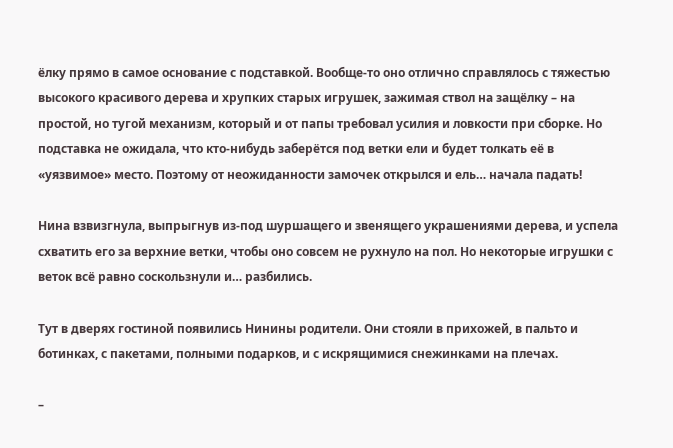ёлку прямо в самое основание с подставкой. Вообще-то оно отлично справлялось с тяжестью высокого красивого дерева и хрупких старых игрушек, зажимая ствол на защёлку – на простой, но тугой механизм, который и от папы требовал усилия и ловкости при сборке. Но подставка не ожидала, что кто-нибудь заберётся под ветки ели и будет толкать её в «уязвимое» место. Поэтому от неожиданности замочек открылся и ель… начала падать!

Нина взвизгнула, выпрыгнув из-под шуршащего и звенящего украшениями дерева, и успела схватить его за верхние ветки, чтобы оно совсем не рухнуло на пол. Но некоторые игрушки с веток всё равно соскользнули и… разбились.

Тут в дверях гостиной появились Нинины родители. Они стояли в прихожей, в пальто и ботинках, с пакетами, полными подарков, и с искрящимися снежинками на плечах.

–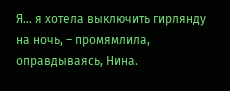Я… я хотела выключить гирлянду на ночь, – промямлила, оправдываясь, Нина.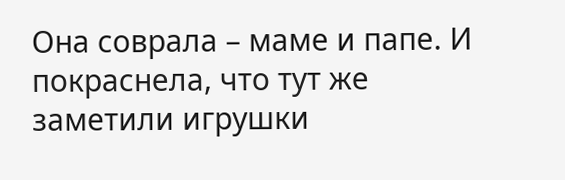Она соврала – маме и папе. И покраснела, что тут же заметили игрушки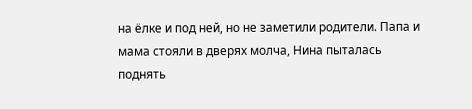на ёлке и под ней, но не заметили родители. Папа и мама стояли в дверях молча, Нина пыталась поднять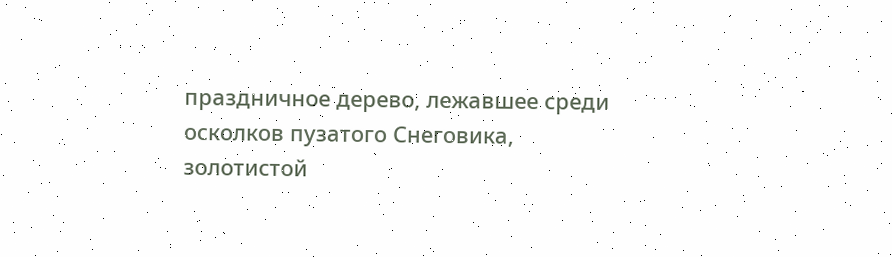праздничное дерево, лежавшее среди осколков пузатого Снеговика, золотистой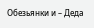Обезьянки и – Деда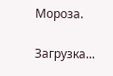Мороза.

Загрузка...